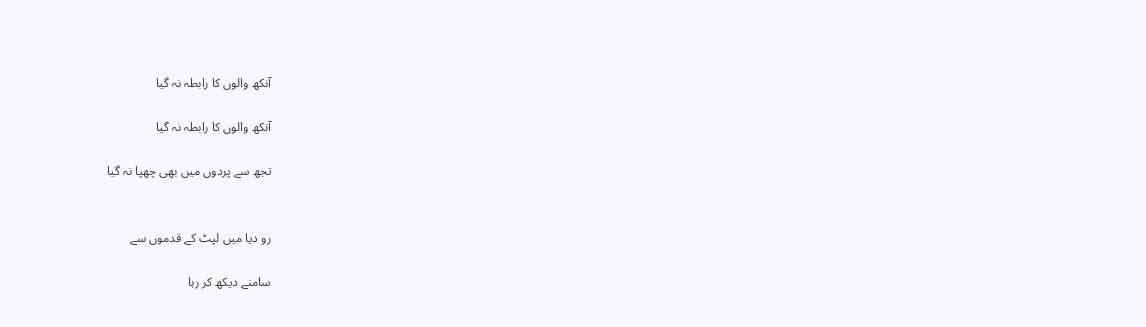آنکھ والوں کا رابطہ نہ گیا

آنکھ والوں کا رابطہ نہ گیا

تجھ سے پردوں میں بھی چھپا نہ گیا


رو دیا میں لپٹ کے قدموں سے

سامنے دیکھ کر رہا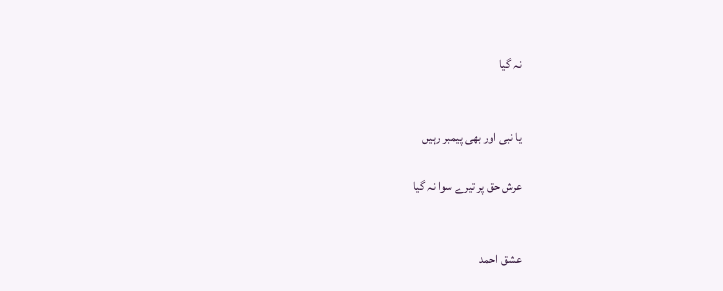نہ گیا


یا نبی اور بھی پیمبر رہیں

عرش حق پر تیرے سوا نہ گیا


عشق احمد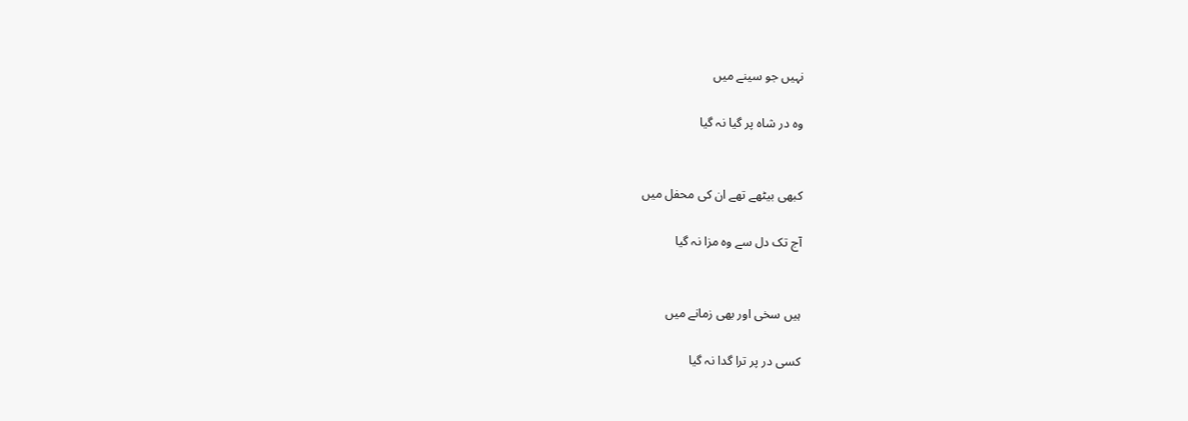نہیں جو سینے میں

وه در شاہ پر گیا نہ گیا


کبھی بیٹھے تھے ان کی محفل میں

آج تک دل سے وہ مزا نہ گیا


ہیں سخی اور بھی زمانے میں

کسی در پر ترا گدا نہ گیا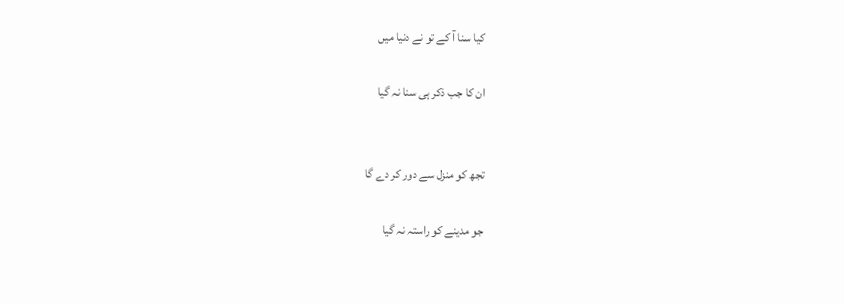کیا سنا آ کے تو نے دنیا میں

ان کا جب ذکر ہی سنا نہ گیا


تجھ کو منزل سے دور کر دے گا

جو مدینے کو راستہ نہ گیا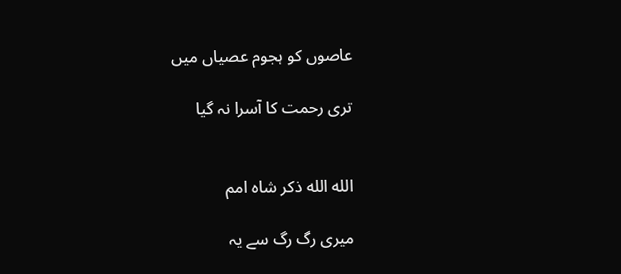عاصوں کو ہجوم عصیاں میں

تری رحمت کا آسرا نہ گیا


الله الله ذکر شاہ امم

میری رگ رگ سے یہ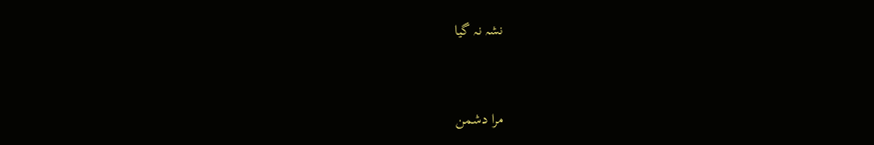نشہ نہ گیا


مرا دشمن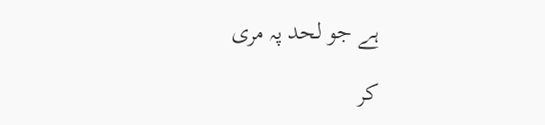ہے جو لحد پہ مری

کر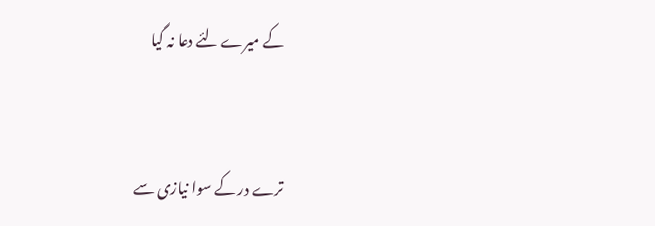کے میرے لئے دعا نہ گیا


ترے در کے سوا نیازی سے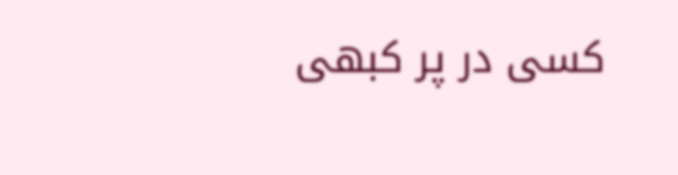کسی در پر کبھی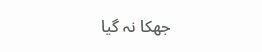جھکا نہ گیا